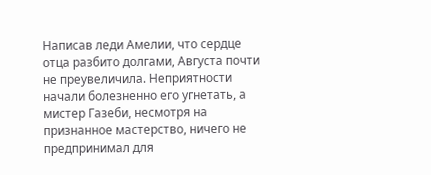Написав леди Амелии, что сердце отца разбито долгами, Августа почти не преувеличила. Неприятности начали болезненно его угнетать, а мистер Газеби, несмотря на признанное мастерство, ничего не предпринимал для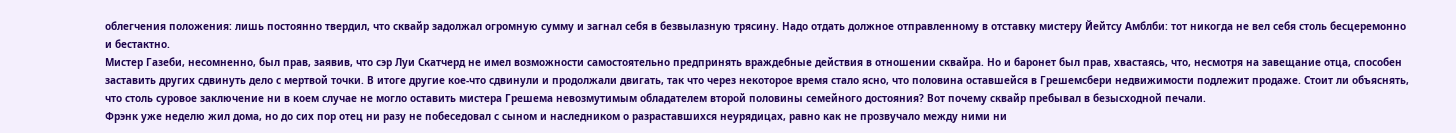облегчения положения: лишь постоянно твердил, что сквайр задолжал огромную сумму и загнал себя в безвылазную трясину. Надо отдать должное отправленному в отставку мистеру Йейтсу Амблби: тот никогда не вел себя столь бесцеремонно и бестактно.
Мистер Газеби, несомненно, был прав, заявив, что сэр Луи Скатчерд не имел возможности самостоятельно предпринять враждебные действия в отношении сквайра. Но и баронет был прав, хвастаясь, что, несмотря на завещание отца, способен заставить других сдвинуть дело с мертвой точки. В итоге другие кое-что сдвинули и продолжали двигать, так что через некоторое время стало ясно, что половина оставшейся в Грешемсбери недвижимости подлежит продаже. Стоит ли объяснять, что столь суровое заключение ни в коем случае не могло оставить мистера Грешема невозмутимым обладателем второй половины семейного достояния? Вот почему сквайр пребывал в безысходной печали.
Фрэнк уже неделю жил дома, но до сих пор отец ни разу не побеседовал с сыном и наследником о разраставшихся неурядицах, равно как не прозвучало между ними ни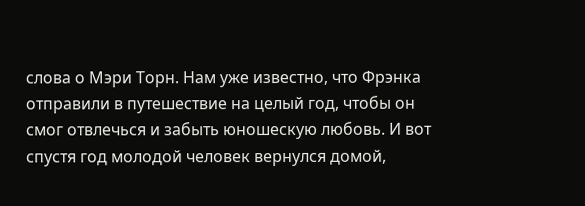слова о Мэри Торн. Нам уже известно, что Фрэнка отправили в путешествие на целый год, чтобы он смог отвлечься и забыть юношескую любовь. И вот спустя год молодой человек вернулся домой,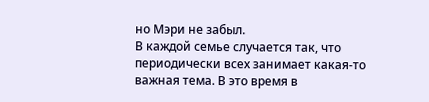но Мэри не забыл.
В каждой семье случается так, что периодически всех занимает какая-то важная тема. В это время в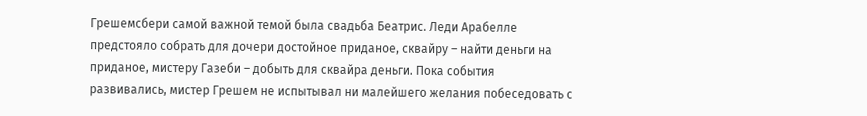Грешемсбери самой важной темой была свадьба Беатрис. Леди Арабелле предстояло собрать для дочери достойное приданое, сквайру – найти деньги на приданое, мистеру Газеби – добыть для сквайра деньги. Пока события развивались, мистер Грешем не испытывал ни малейшего желания побеседовать с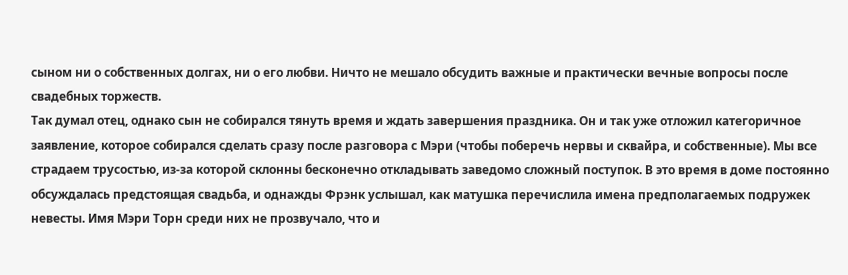сыном ни о собственных долгах, ни о его любви. Ничто не мешало обсудить важные и практически вечные вопросы после свадебных торжеств.
Так думал отец, однако сын не собирался тянуть время и ждать завершения праздника. Он и так уже отложил категоричное заявление, которое собирался сделать сразу после разговора с Мэри (чтобы поберечь нервы и сквайра, и собственные). Мы все страдаем трусостью, из-за которой склонны бесконечно откладывать заведомо сложный поступок. В это время в доме постоянно обсуждалась предстоящая свадьба, и однажды Фрэнк услышал, как матушка перечислила имена предполагаемых подружек невесты. Имя Мэри Торн среди них не прозвучало, что и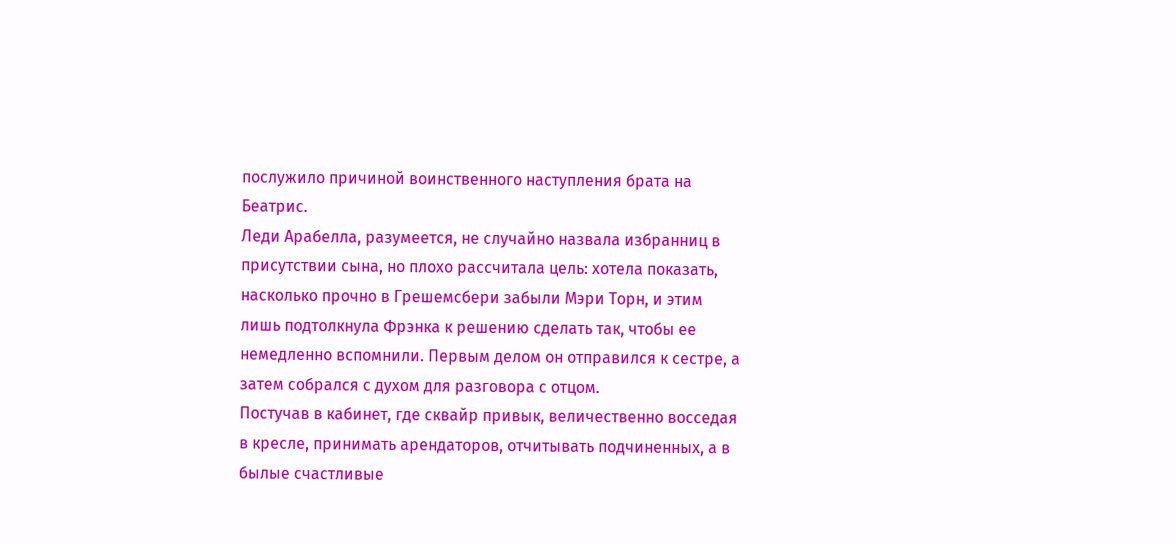послужило причиной воинственного наступления брата на Беатрис.
Леди Арабелла, разумеется, не случайно назвала избранниц в присутствии сына, но плохо рассчитала цель: хотела показать, насколько прочно в Грешемсбери забыли Мэри Торн, и этим лишь подтолкнула Фрэнка к решению сделать так, чтобы ее немедленно вспомнили. Первым делом он отправился к сестре, а затем собрался с духом для разговора с отцом.
Постучав в кабинет, где сквайр привык, величественно восседая в кресле, принимать арендаторов, отчитывать подчиненных, а в былые счастливые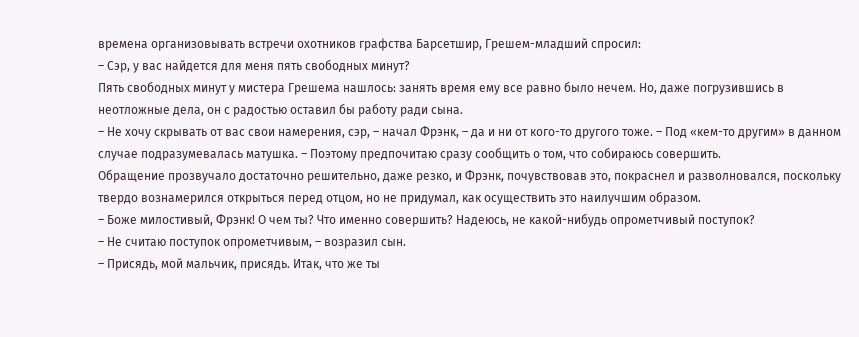времена организовывать встречи охотников графства Барсетшир, Грешем-младший спросил:
– Сэр, у вас найдется для меня пять свободных минут?
Пять свободных минут у мистера Грешема нашлось: занять время ему все равно было нечем. Но, даже погрузившись в неотложные дела, он с радостью оставил бы работу ради сына.
– Не хочу скрывать от вас свои намерения, сэр, – начал Фрэнк, – да и ни от кого-то другого тоже. – Под «кем-то другим» в данном случае подразумевалась матушка. – Поэтому предпочитаю сразу сообщить о том, что собираюсь совершить.
Обращение прозвучало достаточно решительно, даже резко, и Фрэнк, почувствовав это, покраснел и разволновался, поскольку твердо вознамерился открыться перед отцом, но не придумал, как осуществить это наилучшим образом.
– Боже милостивый, Фрэнк! О чем ты? Что именно совершить? Надеюсь, не какой-нибудь опрометчивый поступок?
– Не считаю поступок опрометчивым, – возразил сын.
– Присядь, мой мальчик, присядь. Итак, что же ты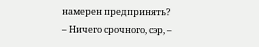намерен предпринять?
– Ничего срочного, сэр, –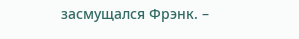засмущался Фрэнк. –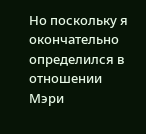Но поскольку я окончательно определился в отношении Мэри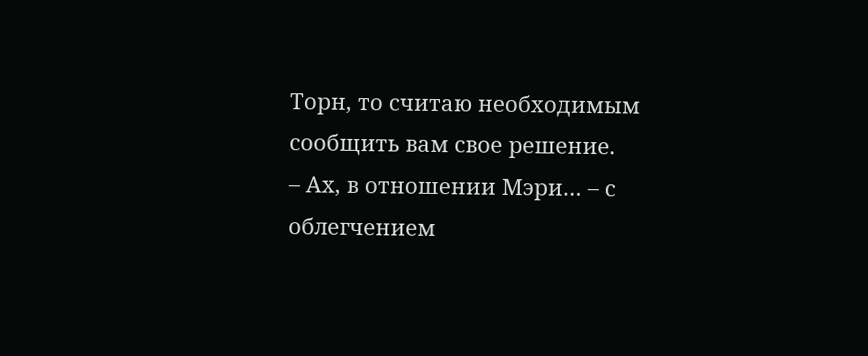Торн, то считаю необходимым сообщить вам свое решение.
– Ах, в отношении Мэри… – с облегчением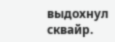выдохнул сквайр.